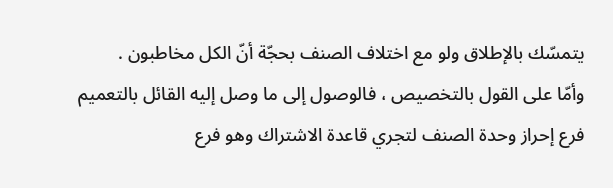يتمسّك بالإطلاق ولو مع اختلاف الصنف بحجّة أنّ الكل مخاطبون .
وأمّا على القول بالتخصيص ، فالوصول إلى ما وصل إليه القائل بالتعميم فرع إحراز وحدة الصنف لتجري قاعدة الاشتراك وهو فرع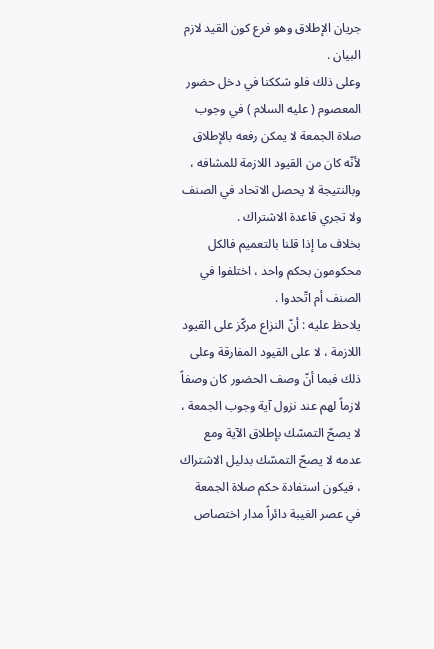جريان الإطلاق وهو فرع كون القيد لازم البيان .
وعلى ذلك فلو شككنا في دخل حضور المعصوم ( عليه السلام ) في وجوب صلاة الجمعة لا يمكن رفعه بالإطلاق لأنّه كان من القيود اللازمة للمشافه ، وبالنتيجة لا يحصل الاتحاد في الصنف ولا تجري قاعدة الاشتراك .
بخلاف ما إذا قلنا بالتعميم فالكل محكومون بحكم واحد ، اختلفوا في الصنف أم اتّحدوا .
يلاحظ عليه : أنّ النزاع مركّز على القيود اللازمة ، لا على القيود المفارقة وعلى ذلك فبما أنّ وصف الحضور كان وصفاً لازماً لهم عند نزول آية وجوب الجمعة ، لا يصحّ التمسّك بإطلاق الآية ومع عدمه لا يصحّ التمسّك بدليل الاشتراك ، فيكون استفادة حكم صلاة الجمعة في عصر الغيبة دائراً مدار اختصاص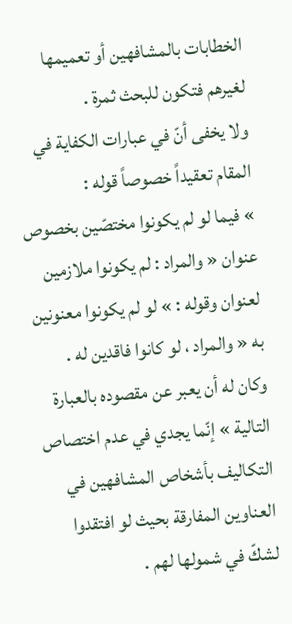الخطابات بالمشافهين أو تعميمها لغيرهم فتكون للبحث ثمرة .
ولا يخفى أنّ في عبارات الكفاية في المقام تعقيداً خصوصاً قوله :
» فيما لو لم يكونوا مختصّين بخصوص عنوان « والمراد : لم يكونوا ملازمين لعنوان وقوله : » لو لم يكونوا معنونين به « والمراد ، لو كانوا فاقدين له .
وكان له أن يعبر عن مقصوده بالعبارة التالية » إنّما يجدي في عدم اختصاص التكاليف بأشخاص المشافهين في العناوين المفارقة بحيث لو افتقدوا لشكّ في شمولها لهم .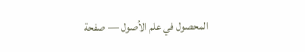المحصول في علم الاُصول — صفحة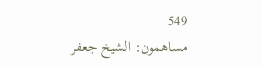549
مساهمون: الشيخ جعفر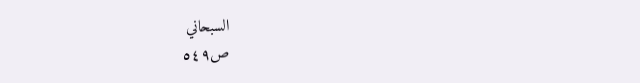السبحاني
ص٥٤٩